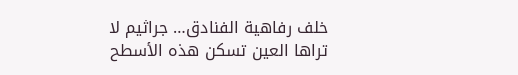خلف رفاهية الفنادق… جراثيم لا تراها العين تسكن هذه الأسطح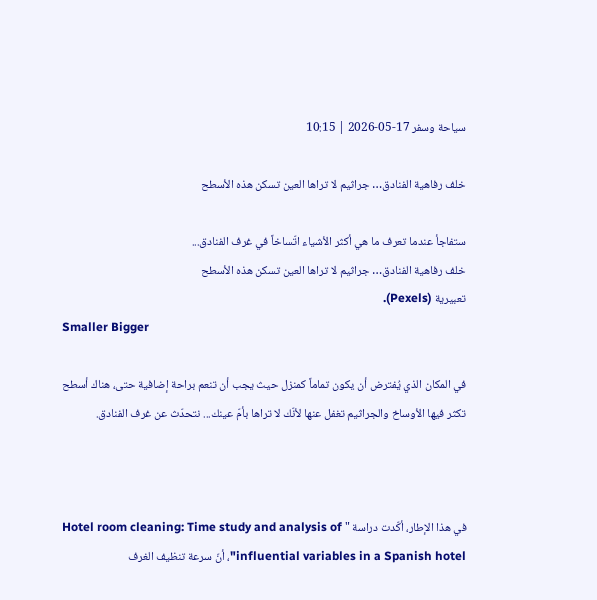سياحة وسفر 17-05-2026 | 10:15

خلف رفاهية الفنادق… جراثيم لا تراها العين تسكن هذه الأسطح

ستفاجأ عندما تعرف ما هي أكثر الأشياء اتّساخاً في غرف الفنادق...
خلف رفاهية الفنادق… جراثيم لا تراها العين تسكن هذه الأسطح
تعبيرية (Pexels).
Smaller Bigger

في المكان الذي يُفترض أن يكون تماماً كمنزل حيث يجب أن تنعم براحة إضافية حتى، هناك أسطح تكثر فيها الأوساخ والجراثيم تغفل عنها لأنّك لا تراها بأمّ عينك... نتحدّث عن غرف الفنادق.



في هذا الإطار، أكّدت دراسة " Hotel room cleaning: Time study and analysis of influential variables in a Spanish hotel"، أنّ سرعة تنظيف الغرف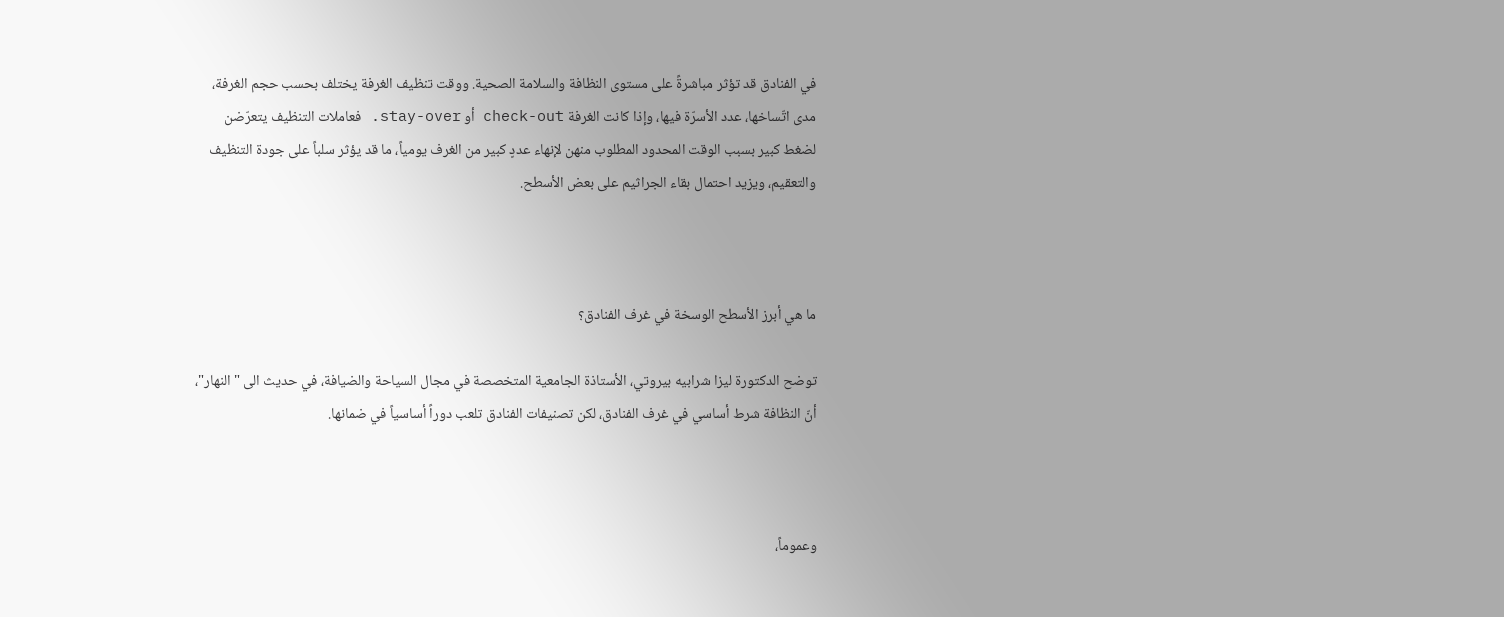في الفنادق قد تؤثر مباشرةً على مستوى النظافة والسلامة الصحية. ووقت تنظيف الغرفة يختلف بحسب حجم الغرفة، مدى اتّساخها، عدد الأسرّة فيها، وإذا كانت الغرفة check-out أو stay-over. فعاملات التنظيف يتعرّضن لضغط كبير بسبب الوقت المحدود المطلوب منهن لإنهاء عددٍ كبير من الغرف يومياً، ما قد يؤثر سلباً على جودة التنظيف والتعقيم، ويزيد احتمال بقاء الجراثيم على بعض الأسطح.



ما هي أبرز الأسطح الوسخة في غرف الفنادق؟

توضح الدكتورة ليزا شرابيه بيروتي، الأستاذة الجامعية المتخصصة في مجال السياحة والضيافة، في حديث الى "النهار"، أنّ النظافة شرط أساسي في غرف الفنادق، لكن تصنيفات الفنادق تلعب دوراً أساسياً في ضمانها.



وعموماً،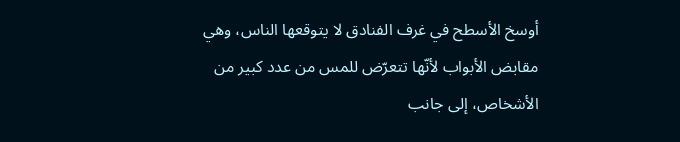أوسخ الأسطح في غرف الفنادق لا يتوقعها الناس، وهي مقابض الأبواب لأنّها تتعرّض للمس من عدد كبير من الأشخاص، إلى جانب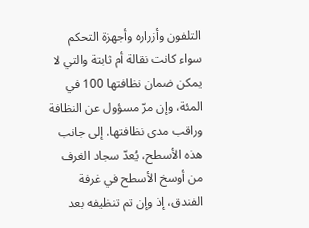التلفون وأزراره وأجهزة التحكم سواء كانت نقالة أم ثابتة والتي لا يمكن ضمان نظافتها 100 في المئة، وإن مرّ مسؤول عن النظافة وراقب مدى نظافتها. إلى جانب هذه الأسطح، يُعدّ سجاد الغرف من أوسخ الأسطح في غرفة الفندق، إذ وإن تم تنظيفه بعد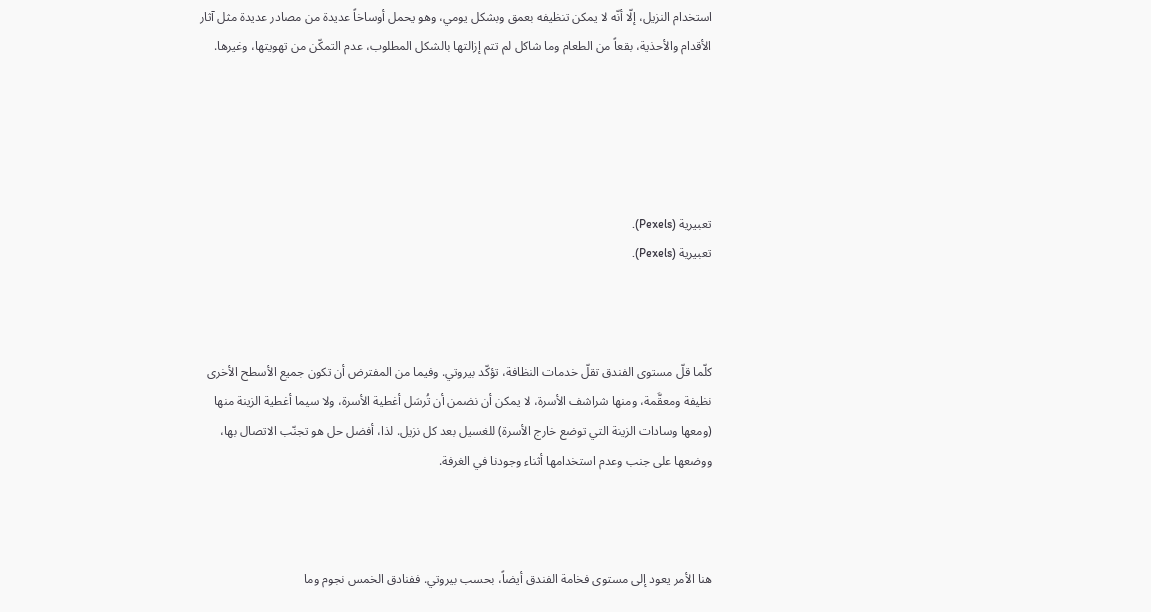استخدام النزيل، إلّا أنّه لا يمكن تنظيفه بعمق وبشكل يومي، وهو يحمل أوساخاً عديدة من مصادر عديدة مثل آثار الأقدام والأحذية، بقعاً من الطعام وما شاكل لم تتم إزالتها بالشكل المطلوب، عدم التمكّن من تهويتها، وغيرها.





تعبيرية (Pexels).
تعبيرية (Pexels).



كلّما قلّ مستوى الفندق تقلّ خدمات النظافة، تؤكّد بيروتي. وفيما من المفترض أن تكون جميع الأسطح الأخرى نظيفة ومعقَّمة، ومنها شراشف الأسرة، لا يمكن أن نضمن أن تُرسَل أغطية الأسرة، ولا سيما أغطية الزينة منها (ومعها وسادات الزينة التي توضع خارج الأسرة) للغسيل بعد كل نزيل. لذا، أفضل حل هو تجنّب الاتصال بها، ووضعها على جنب وعدم استخدامها أثناء وجودنا في الغرفة.



هنا الأمر يعود إلى مستوى فخامة الفندق أيضاً، بحسب بيروتي. ففنادق الخمس نجوم وما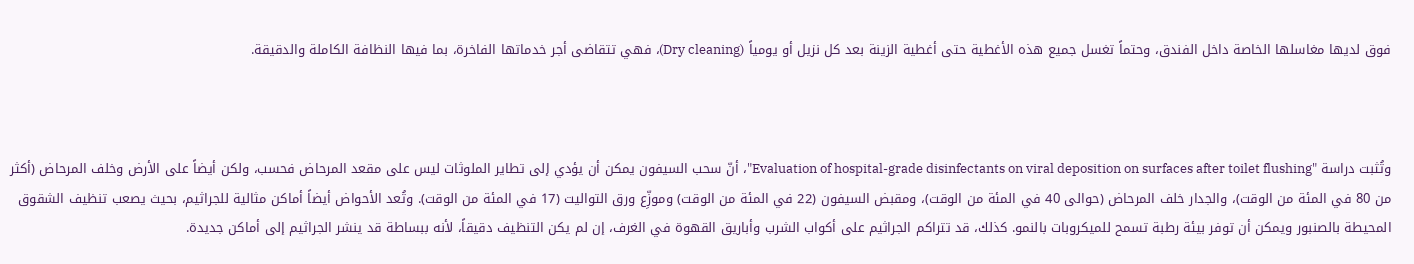فوق لديها مغاسلها الخاصة داخل الفندق، وحتماً تغسل جميع هذه الأغطية حتى أغطية الزينة بعد كل نزيل أو يومياً (Dry cleaning)، فهي تتقاضى أجر خدماتها الفاخرة، بما فيها النظافة الكاملة والدقيقة.



وتُثبت دراسة "Evaluation of hospital-grade disinfectants on viral deposition on surfaces after toilet flushing"، أنّ سحب السيفون يمكن أن يؤدي إلى تطاير الملوثات ليس على مقعد المرحاض فحسب، ولكن أيضاً على الأرض وخلف المرحاض (أكثر من 80 في المئة من الوقت)، والجدار خلف المرحاض (حوالى 40 في المئة من الوقت)، ومقبض السيفون (22 في المئة من الوقت) وموزِّع ورق التواليت (17 في المئة من الوقت). وتُعد الأحواض أيضاً أماكن مثالية للجراثيم، بحيث يصعب تنظيف الشقوق المحيطة بالصنبور ويمكن أن توفر بيئة رطبة تسمح للميكروبات بالنمو. كذلك، قد تتراكم الجراثيم على أكواب الشرب وأباريق القهوة في الغرف، إن لم يكن التنظيف دقيقاً، لأنه ببساطة قد ينشر الجراثيم إلى أماكن جديدة.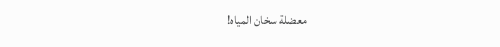معضلة سخان المياه!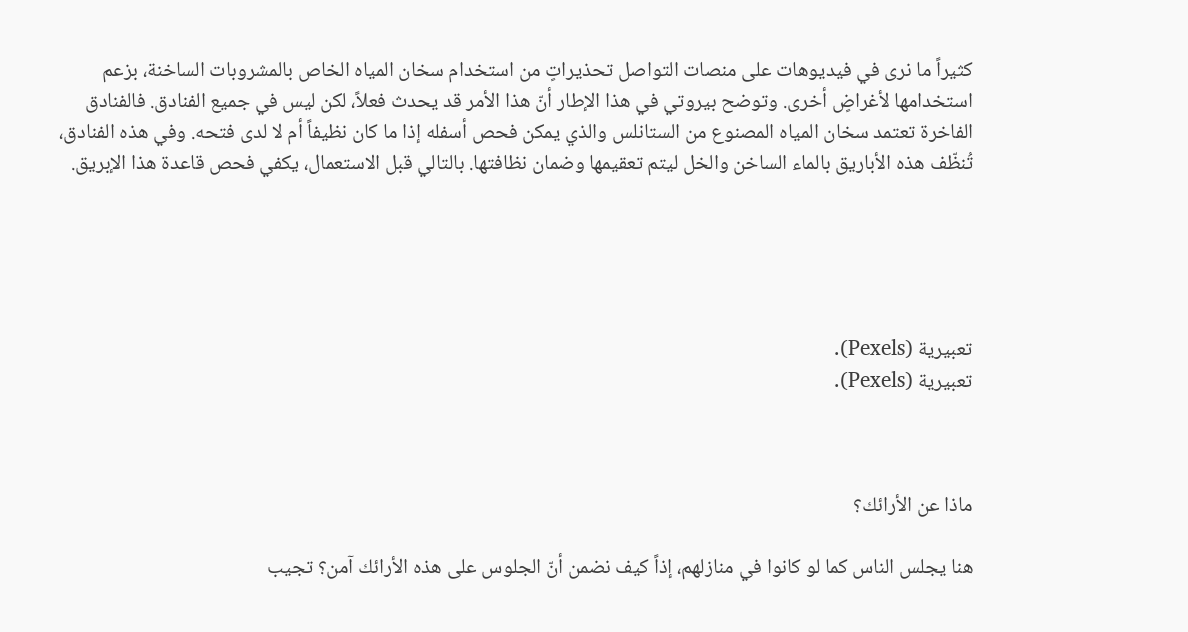كثيراً ما نرى في فيديوهات على منصات التواصل تحذيراتٍ من استخدام سخان المياه الخاص بالمشروبات الساخنة، بزعم استخدامها لأغراضٍ أخرى. وتوضح بيروتي في هذا الإطار أنّ هذا الأمر قد يحدث فعلاً، لكن ليس في جميع الفنادق. فالفنادق الفاخرة تعتمد سخان المياه المصنوع من الستانلس والذي يمكن فحص أسفله إذا ما كان نظيفاً أم لا لدى فتحه. وفي هذه الفنادق، تُنظّف هذه الأباريق بالماء الساخن والخل ليتم تعقيمها وضمان نظافتها. بالتالي قبل الاستعمال، يكفي فحص قاعدة هذا الإبريق.





تعبيرية (Pexels).
تعبيرية (Pexels).



ماذا عن الأرائك؟

هنا يجلس الناس كما لو كانوا في منازلهم، إذاً كيف نضمن أنّ الجلوس على هذه الأرائك آمن؟ تجيب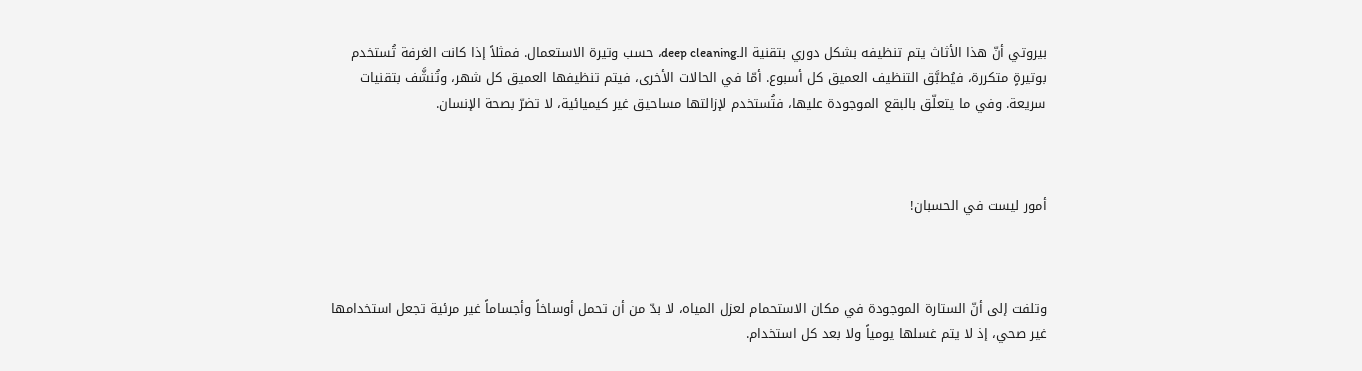بيروتي أنّ هذا الأثاث يتم تنظيفه بشكل دوري بتقنية الـdeep cleaning، حسب وتيرة الاستعمال. فمثلاً إذا كانت الغرفة تُستخدم بوتيرةٍ متكررة، فيُطبَّق التنظيف العميق كل أسبوع. أمّا في الحالات الأخرى، فيتم تنظيفها العميق كل شهر، وتُنشَّف بتقنيات سريعة. وفي ما يتعلّق بالبقع الموجودة عليها، فتُستخدم لإزالتها مساحيق غير كيميائية، لا تضرّ بصحة الإنسان.



أمور ليست في الحسبان!



وتلفت إلى أنّ الستارة الموجودة في مكان الاستحمام لعزل المياه، لا بدّ من أن تحمل أوساخاً وأجساماً غير مرئية تجعل استخدامها غير صحي، إذ لا يتم غسلها يومياً ولا بعد كل استخدام.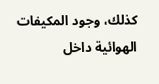كذلك، وجود المكيفات الهوائية داخل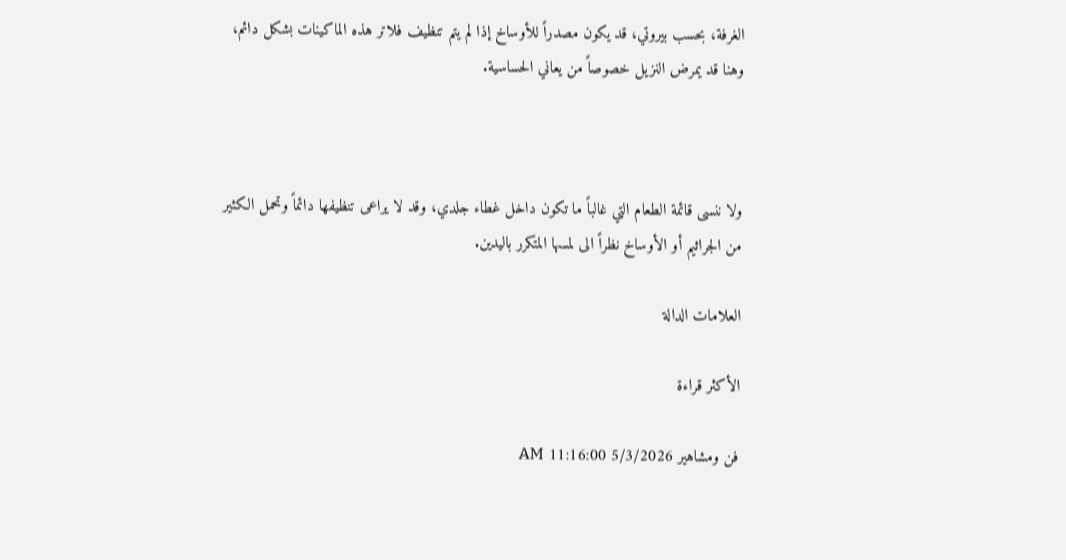الغرفة، بحسب بيروتي، قد يكون مصدراً للأوساخ إذا لم يتم تنظيف فلاتر هذه الماكينات بشكل دائم، وهنا قد يمرض النزيل خصوصاً من يعاني الحساسية.



ولا ننسى قائمة الطعام التي غالباً ما تكون داخل غطاء جلدي، وقد لا يراعى تنظيفها دائماً وتحمل الكثير من الجراثيم أو الأوساخ نظراً الى لمسها المتكرر باليدين.

العلامات الدالة

الأكثر قراءة

فن ومشاهير 5/3/2026 11:16:00 AM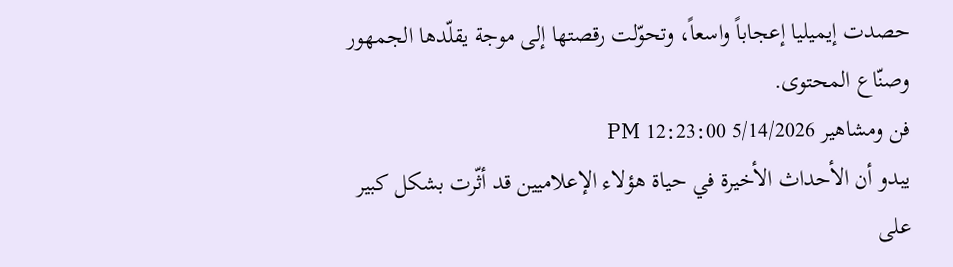حصدت إيميليا إعجاباً واسعاً، وتحوّلت رقصتها إلى موجة يقلّدها الجمهور وصنّاع المحتوى.
فن ومشاهير 5/14/2026 12:23:00 PM
يبدو أن الأحداث الأخيرة في حياة هؤلاء الإعلاميين قد أثّرت بشكل كبير على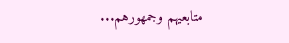متابعيهم وجمهورهم...